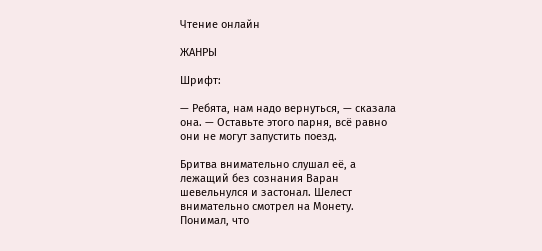Чтение онлайн

ЖАНРЫ

Шрифт:

— Ребята, нам надо вернуться, — сказала она. — Оставьте этого парня, всё равно они не могут запустить поезд.

Бритва внимательно слушал её, а лежащий без сознания Варан шевельнулся и застонал. Шелест внимательно смотрел на Монету. Понимал, что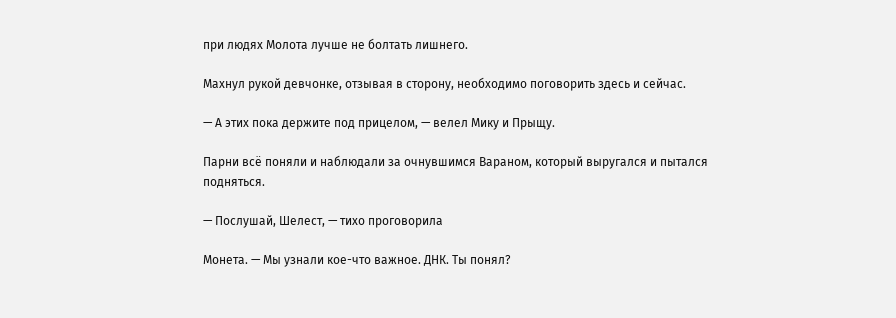при людях Молота лучше не болтать лишнего.

Махнул рукой девчонке, отзывая в сторону, необходимо поговорить здесь и сейчас.

— А этих пока держите под прицелом, — велел Мику и Прыщу.

Парни всё поняли и наблюдали за очнувшимся Вараном, который выругался и пытался подняться.

— Послушай, Шелест, — тихо проговорила

Монета. — Мы узнали кое-что важное. ДНК. Ты понял?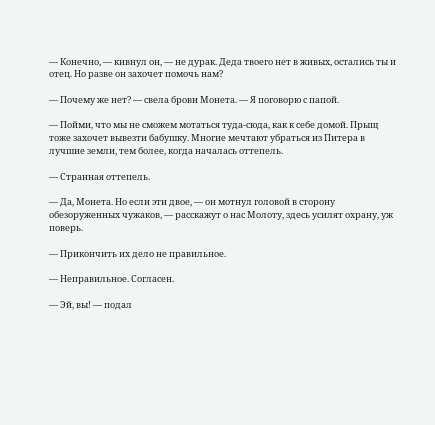— Конечно, — кивнул он, — не дурак. Деда твоего нет в живых, остались ты и отец. Но разве он захочет помочь нам?

— Почему же нет? — свела брови Монета. — Я поговорю с папой.

— Пойми, что мы не сможем мотаться туда-сюда, как к себе домой. Прыщ тоже захочет вывезти бабушку. Многие мечтают убраться из Питера в лучшие земли, тем более, когда началась оттепель.

— Странная оттепель.

— Да, Монета. Но если эти двое, — он мотнул головой в сторону обезоруженных чужаков, — расскажут о нас Молоту, здесь усилят охрану, уж поверь.

— Прикончить их дело не правильное.

— Неправильное. Согласен.

— Эй, вы! — подал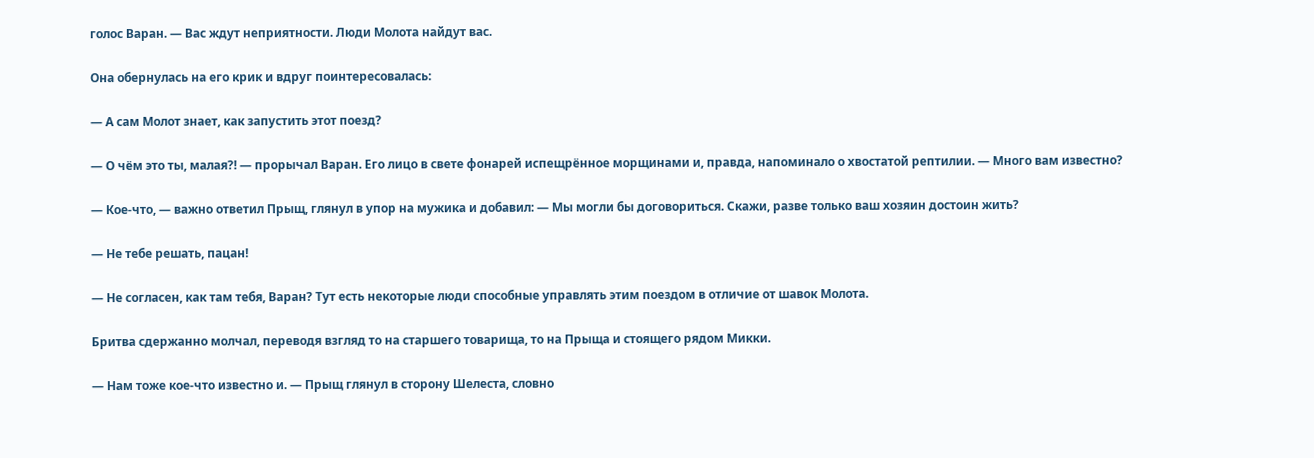голос Варан. — Вас ждут неприятности. Люди Молота найдут вас.

Она обернулась на его крик и вдруг поинтересовалась:

— А сам Молот знает, как запустить этот поезд?

— О чём это ты, малая?! — прорычал Варан. Его лицо в свете фонарей испещрённое морщинами и, правда, напоминало о хвостатой рептилии. — Много вам известно?

— Кое-что, — важно ответил Прыщ, глянул в упор на мужика и добавил: — Мы могли бы договориться. Скажи, разве только ваш хозяин достоин жить?

— Не тебе решать, пацан!

— Не согласен, как там тебя, Варан? Тут есть некоторые люди способные управлять этим поездом в отличие от шавок Молота.

Бритва сдержанно молчал, переводя взгляд то на старшего товарища, то на Прыща и стоящего рядом Микки.

— Нам тоже кое-что известно и. — Прыщ глянул в сторону Шелеста, словно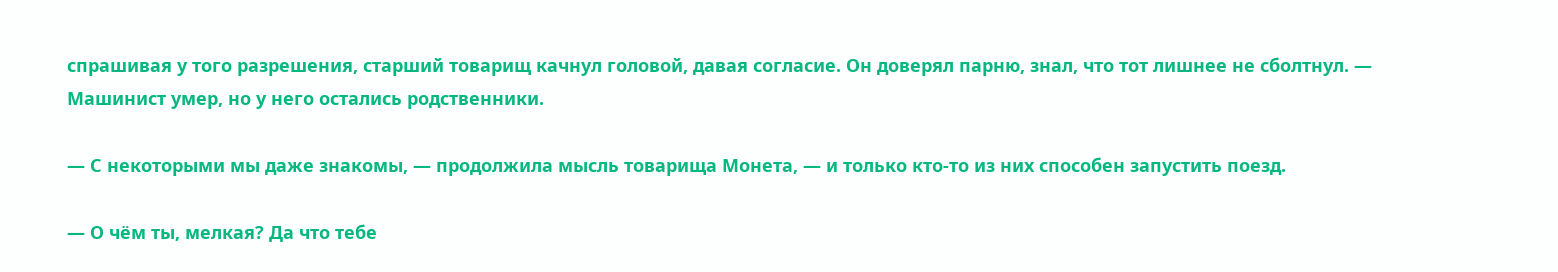спрашивая у того разрешения, старший товарищ качнул головой, давая согласие. Он доверял парню, знал, что тот лишнее не сболтнул. — Машинист умер, но у него остались родственники.

— С некоторыми мы даже знакомы, — продолжила мысль товарища Монета, — и только кто-то из них способен запустить поезд.

— О чём ты, мелкая? Да что тебе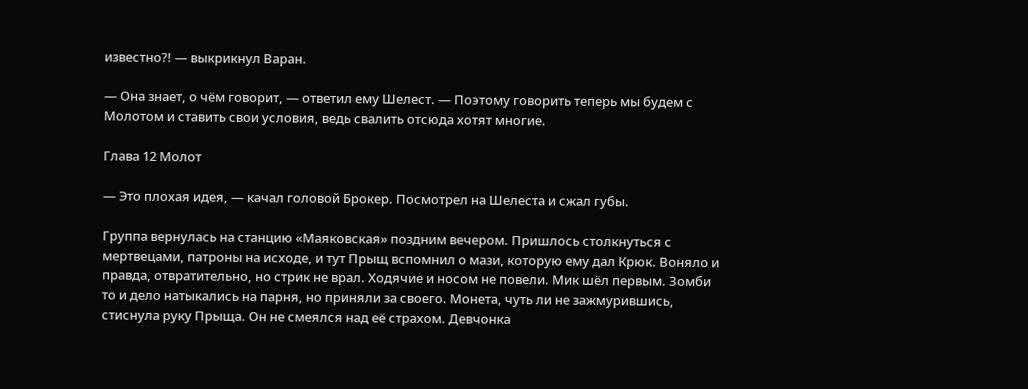известно?! — выкрикнул Варан.

— Она знает, о чём говорит, — ответил ему Шелест. — Поэтому говорить теперь мы будем с Молотом и ставить свои условия, ведь свалить отсюда хотят многие.

Глава 12 Молот

— Это плохая идея, — качал головой Брокер. Посмотрел на Шелеста и сжал губы.

Группа вернулась на станцию «Маяковская» поздним вечером. Пришлось столкнуться с мертвецами, патроны на исходе, и тут Прыщ вспомнил о мази, которую ему дал Крюк. Воняло и правда, отвратительно, но стрик не врал. Ходячие и носом не повели. Мик шёл первым. Зомби то и дело натыкались на парня, но приняли за своего. Монета, чуть ли не зажмурившись, стиснула руку Прыща. Он не смеялся над её страхом. Девчонка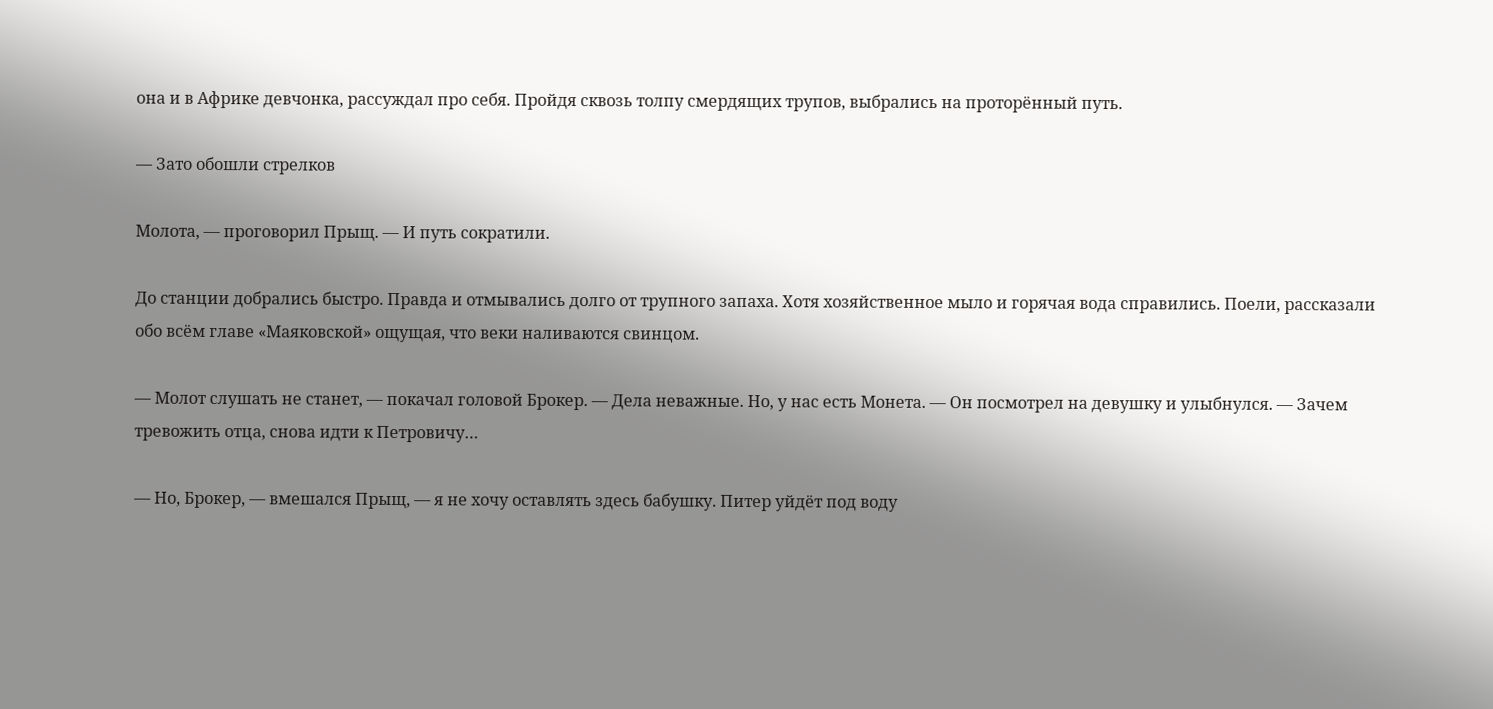она и в Африке девчонка, рассуждал про себя. Пройдя сквозь толпу смердящих трупов, выбрались на проторённый путь.

— Зато обошли стрелков

Молота, — проговорил Прыщ. — И путь сократили.

До станции добрались быстро. Правда и отмывались долго от трупного запаха. Хотя хозяйственное мыло и горячая вода справились. Поели, рассказали обо всём главе «Маяковской» ощущая, что веки наливаются свинцом.

— Молот слушать не станет, — покачал головой Брокер. — Дела неважные. Но, у нас есть Монета. — Он посмотрел на девушку и улыбнулся. — Зачем тревожить отца, снова идти к Петровичу…

— Но, Брокер, — вмешался Прыщ, — я не хочу оставлять здесь бабушку. Питер уйдёт под воду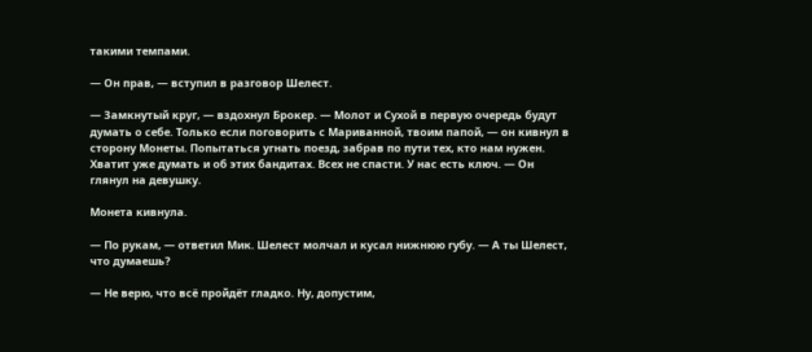такими темпами.

— Он прав, — вступил в разговор Шелест.

— Замкнутый круг, — вздохнул Брокер. — Молот и Сухой в первую очередь будут думать о себе. Только если поговорить с Мариванной, твоим папой, — он кивнул в сторону Монеты. Попытаться угнать поезд, забрав по пути тех, кто нам нужен. Хватит уже думать и об этих бандитах. Всех не спасти. У нас есть ключ. — Он глянул на девушку.

Монета кивнула.

— По рукам, — ответил Мик. Шелест молчал и кусал нижнюю губу. — А ты Шелест, что думаешь?

— Не верю, что всё пройдёт гладко. Ну, допустим,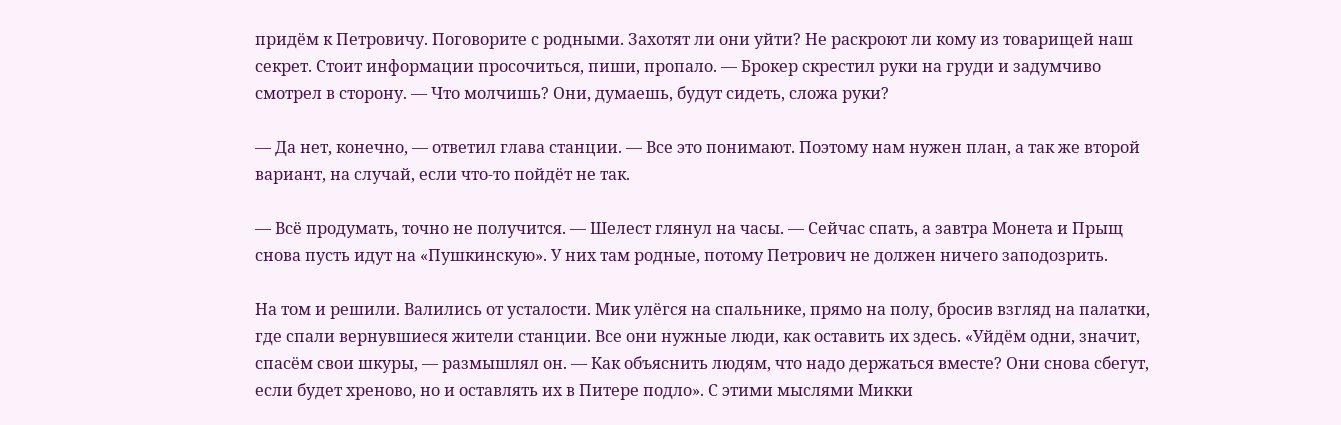придём к Петровичу. Поговорите с родными. Захотят ли они уйти? Не раскроют ли кому из товарищей наш секрет. Стоит информации просочиться, пиши, пропало. — Брокер скрестил руки на груди и задумчиво смотрел в сторону. — Что молчишь? Они, думаешь, будут сидеть, сложа руки?

— Да нет, конечно, — ответил глава станции. — Все это понимают. Поэтому нам нужен план, а так же второй вариант, на случай, если что-то пойдёт не так.

— Всё продумать, точно не получится. — Шелест глянул на часы. — Сейчас спать, а завтра Монета и Прыщ снова пусть идут на «Пушкинскую». У них там родные, потому Петрович не должен ничего заподозрить.

На том и решили. Валились от усталости. Мик улёгся на спальнике, прямо на полу, бросив взгляд на палатки, где спали вернувшиеся жители станции. Все они нужные люди, как оставить их здесь. «Уйдём одни, значит, спасём свои шкуры, — размышлял он. — Как объяснить людям, что надо держаться вместе? Они снова сбегут, если будет хреново, но и оставлять их в Питере подло». С этими мыслями Микки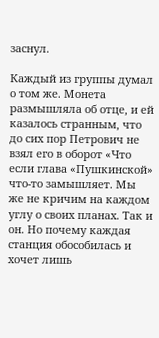заснул.

Каждый из группы думал о том же. Монета размышляла об отце, и ей казалось странным, что до сих пор Петрович не взял его в оборот «Что если глава «Пушкинской» что-то замышляет. Мы же не кричим на каждом углу о своих планах. Так и он. Но почему каждая станция обособилась и хочет лишь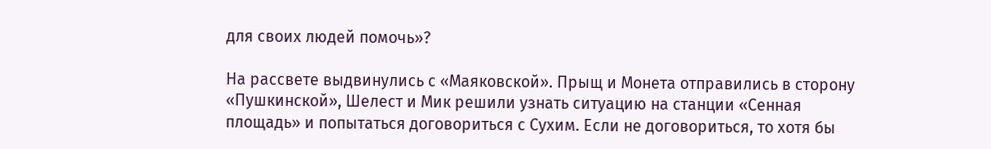для своих людей помочь»?

На рассвете выдвинулись с «Маяковской». Прыщ и Монета отправились в сторону «Пушкинской», Шелест и Мик решили узнать ситуацию на станции «Сенная площадь» и попытаться договориться с Сухим. Если не договориться, то хотя бы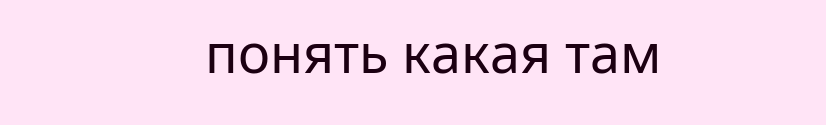понять какая там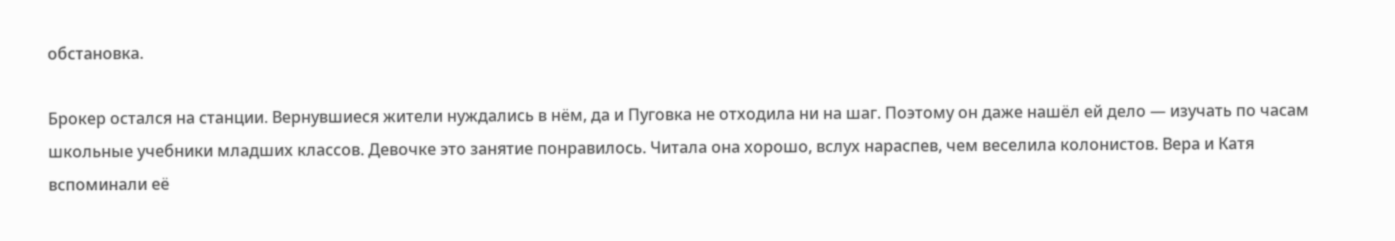обстановка.

Брокер остался на станции. Вернувшиеся жители нуждались в нём, да и Пуговка не отходила ни на шаг. Поэтому он даже нашёл ей дело — изучать по часам школьные учебники младших классов. Девочке это занятие понравилось. Читала она хорошо, вслух нараспев, чем веселила колонистов. Вера и Катя вспоминали её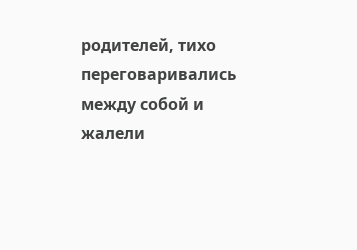родителей, тихо переговаривались между собой и жалели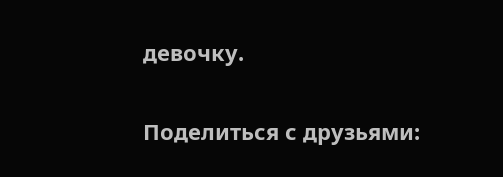девочку.

Поделиться с друзьями: